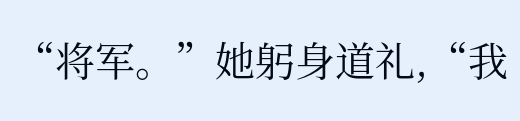“将军。”她躬身道礼,“我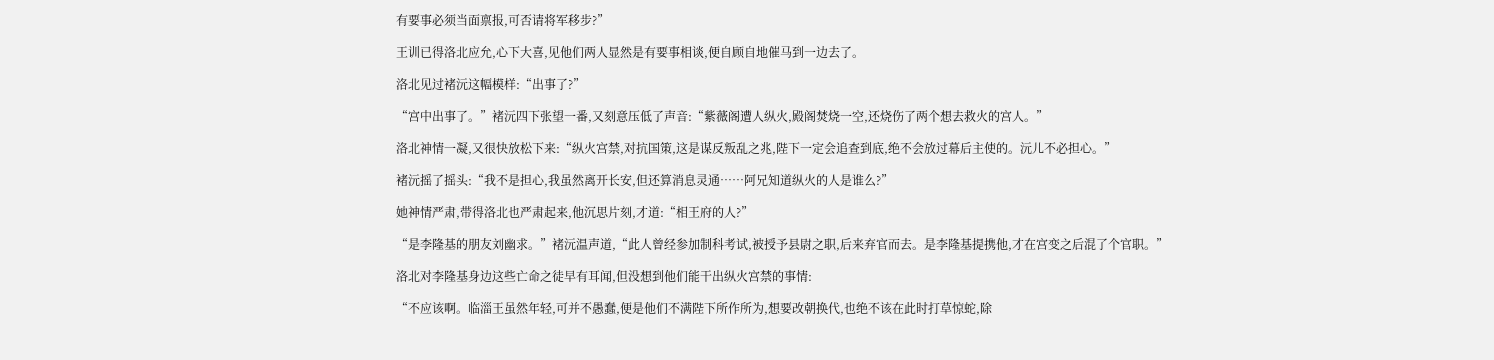有要事必须当面禀报,可否请将军移步?”

王训已得洛北应允,心下大喜,见他们两人显然是有要事相谈,便自顾自地催马到一边去了。

洛北见过褚沅这幅模样:“出事了?”

“宫中出事了。”褚沅四下张望一番,又刻意压低了声音:“紫薇阁遭人纵火,殿阁焚烧一空,还烧伤了两个想去救火的宫人。”

洛北神情一凝,又很快放松下来:“纵火宫禁,对抗国策,这是谋反叛乱之兆,陛下一定会追查到底,绝不会放过幕后主使的。沅儿不必担心。”

褚沅摇了摇头:“我不是担心,我虽然离开长安,但还算消息灵通……阿兄知道纵火的人是谁么?”

她神情严肃,带得洛北也严肃起来,他沉思片刻,才道:“相王府的人?”

“是李隆基的朋友刘幽求。”褚沅温声道,“此人曾经参加制科考试,被授予县尉之职,后来弃官而去。是李隆基提携他,才在宫变之后混了个官职。”

洛北对李隆基身边这些亡命之徒早有耳闻,但没想到他们能干出纵火宫禁的事情:

“不应该啊。临淄王虽然年轻,可并不愚蠢,便是他们不满陛下所作所为,想要改朝换代,也绝不该在此时打草惊蛇,除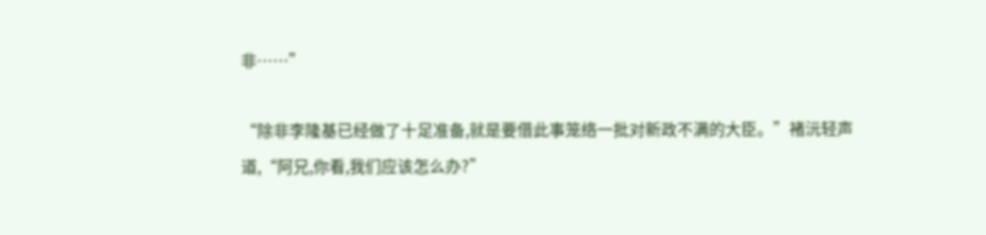非……”

“除非李隆基已经做了十足准备,就是要借此事笼络一批对新政不满的大臣。”褚沅轻声道,“阿兄,你看,我们应该怎么办?”